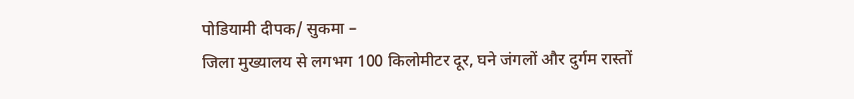पोडियामी दीपक/ सुकमा –
जिला मुख्यालय से लगभग 100 किलोमीटर दूर, घने जंगलों और दुर्गम रास्तों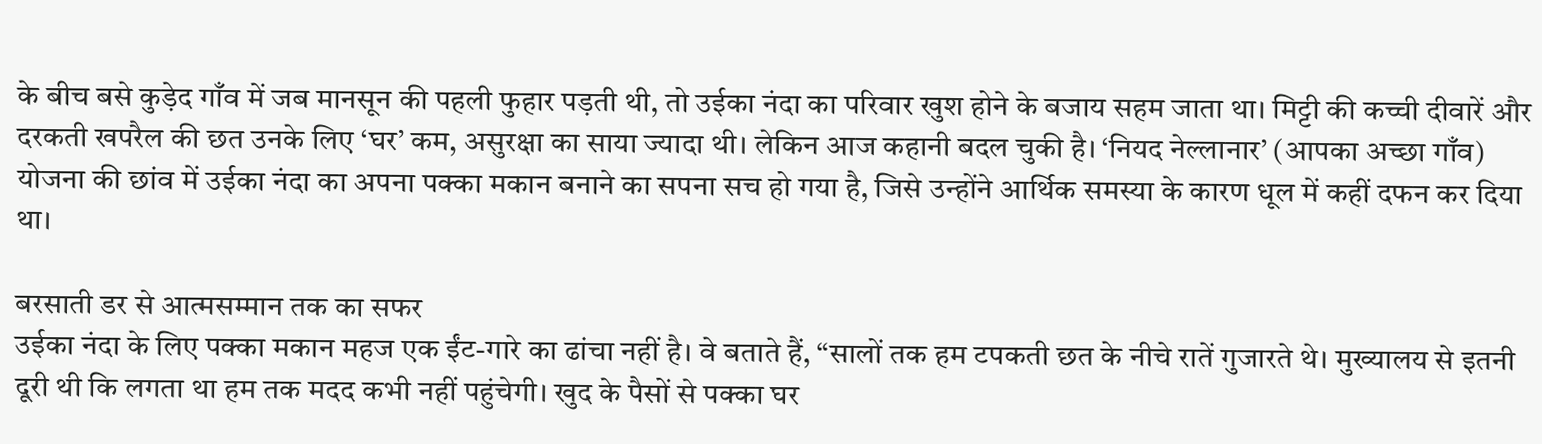के बीच बसे कुड़ेद गाँव में जब मानसून की पहली फुहार पड़ती थी, तो उईका नंदा का परिवार खुश होने के बजाय सहम जाता था। मिट्टी की कच्ची दीवारें और दरकती खपरैल की छत उनके लिए ‘घर’ कम, असुरक्षा का साया ज्यादा थी। लेकिन आज कहानी बदल चुकी है। ‘नियद नेल्लानार’ (आपका अच्छा गाँव) योजना की छांव में उईका नंदा का अपना पक्का मकान बनाने का सपना सच हो गया है, जिसे उन्होंने आर्थिक समस्या के कारण धूल में कहीं दफन कर दिया था।

बरसाती डर से आत्मसम्मान तक का सफर
उईका नंदा के लिए पक्का मकान महज एक ईंट-गारे का ढांचा नहीं है। वे बताते हैं, “सालों तक हम टपकती छत के नीचे रातें गुजारते थे। मुख्यालय से इतनी दूरी थी कि लगता था हम तक मदद कभी नहीं पहुंचेगी। खुद के पैसों से पक्का घर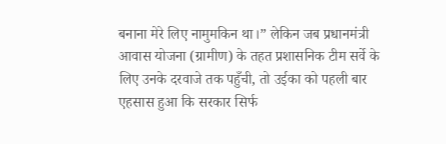बनाना मेरे लिए नामुमकिन था।” लेकिन जब प्रधानमंत्री आवास योजना (ग्रामीण) के तहत प्रशासनिक टीम सर्वे के लिए उनके दरवाजे तक पहुँची, तो उईका को पहली बार एहसास हुआ कि सरकार सिर्फ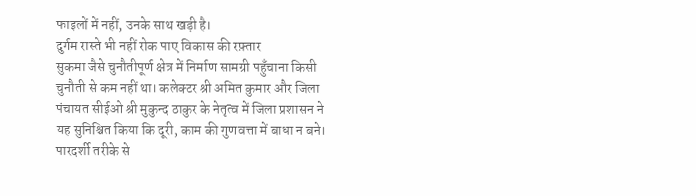फाइलों में नहीं, उनके साथ खड़ी है।
दुर्गम रास्ते भी नहीं रोक पाए विकास की रफ़्तार
सुकमा जैसे चुनौतीपूर्ण क्षेत्र में निर्माण सामग्री पहुँचाना किसी चुनौती से कम नहीं था। कलेक्टर श्री अमित कुमार और जिला पंचायत सीईओ श्री मुकुन्द ठाकुर के नेतृत्व में जिला प्रशासन ने यह सुनिश्चित किया कि दूरी, काम की गुणवत्ता में बाधा न बने। पारदर्शी तरीके से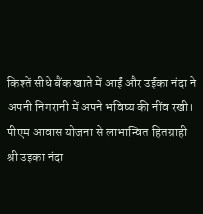किश्तें सीधे बैंक खाते में आईं और उईका नंदा ने अपनी निगरानी में अपने भविष्य की नींव रखी।
पीएम आवास योजना से लाभान्वित हितग्राही
श्री उइका नंदा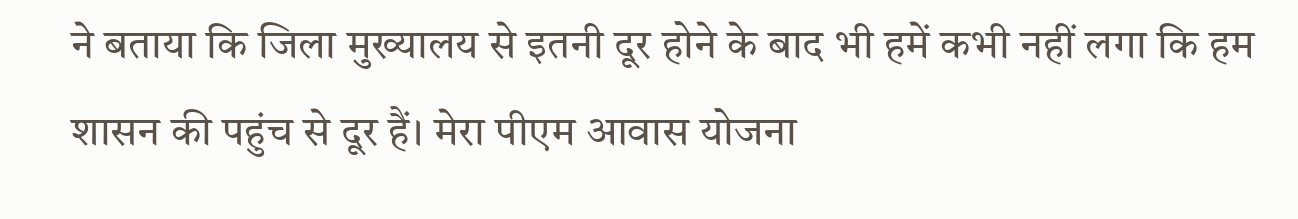ने बताया कि जिला मुख्यालय से इतनी दूर होने के बाद भी हमें कभी नहीं लगा कि हम शासन की पहुंच से दूर हैं। मेरा पीएम आवास योजना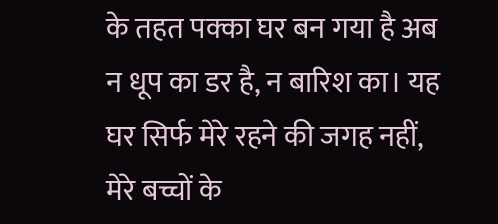के तहत पक्का घर बन गया है अब न धूप का डर है, न बारिश का। यह घर सिर्फ मेरे रहने की जगह नहीं, मेरे बच्चों के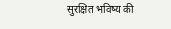सुरक्षित भविष्य की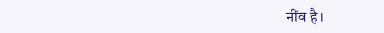नींव है।